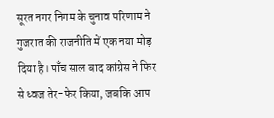सूरत नगर निगम के चुनाव परिणाम ने गुजरात की राजनीति में एक नया मोड़ दिया है। पाँच साल बाद कांग्रेस ने फिर से ध्वज तेर-फेर किया, जबकि आप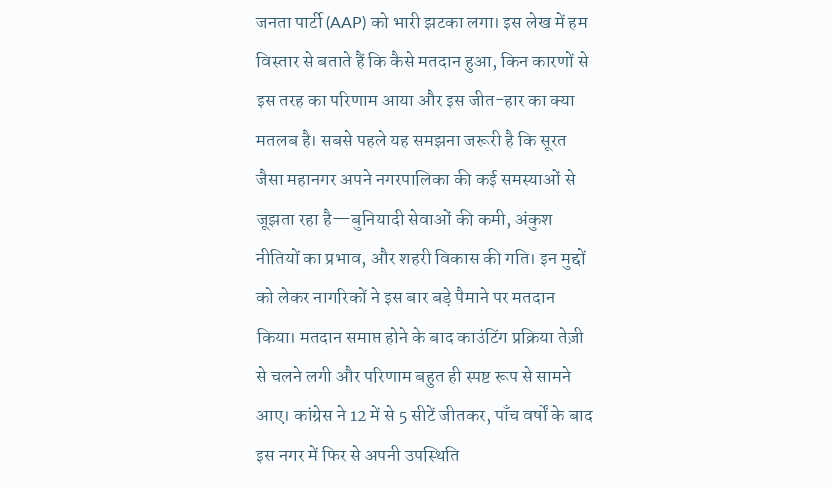जनता पार्टी (AAP) को भारी झटका लगा। इस लेख में हम विस्तार से बताते हैं कि कैसे मतदान हुआ, किन कारणों से इस तरह का परिणाम आया और इस जीत-हार का क्या मतलब है। सबसे पहले यह समझना जरूरी है कि सूरत जैसा महानगर अपने नगरपालिका की कई समस्याओं से जूझता रहा है—बुनियादी सेवाओं की कमी, अंकुश नीतियों का प्रभाव, और शहरी विकास की गति। इन मुद्दों को लेकर नागरिकों ने इस बार बड़े पैमाने पर मतदान किया। मतदान समाप्त होने के बाद काउंटिंग प्रक्रिया तेज़ी से चलने लगी और परिणाम बहुत ही स्पष्ट रूप से सामने आए। कांग्रेस ने 12 में से 5 सीटें जीतकर, पाँच वर्षों के बाद इस नगर में फिर से अपनी उपस्थिति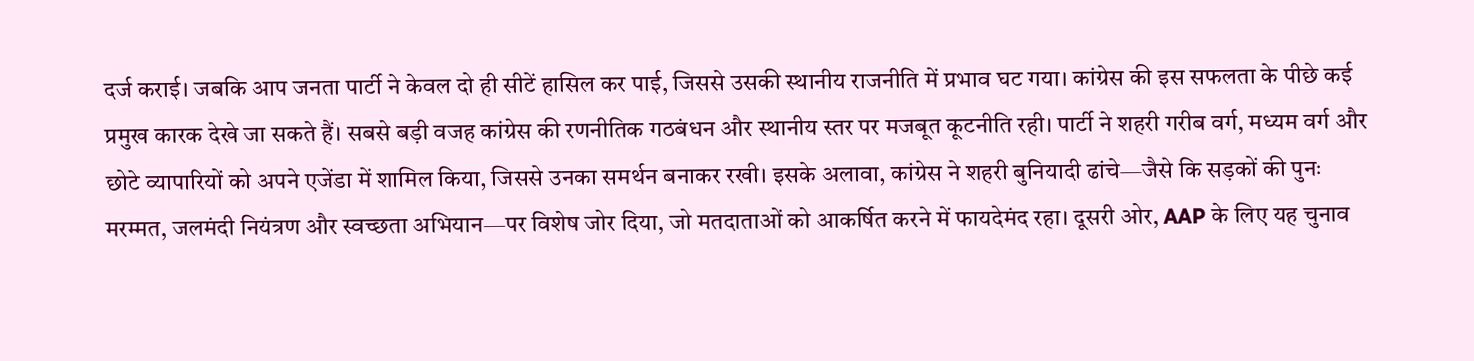दर्ज कराई। जबकि आप जनता पार्टी ने केवल दो ही सीटें हासिल कर पाई, जिससे उसकी स्थानीय राजनीति में प्रभाव घट गया। कांग्रेस की इस सफलता के पीछे कई प्रमुख कारक देखे जा सकते हैं। सबसे बड़ी वजह कांग्रेस की रणनीतिक गठबंधन और स्थानीय स्तर पर मजबूत कूटनीति रही। पार्टी ने शहरी गरीब वर्ग, मध्यम वर्ग और छोटे व्यापारियों को अपने एजेंडा में शामिल किया, जिससे उनका समर्थन बनाकर रखी। इसके अलावा, कांग्रेस ने शहरी बुनियादी ढांचे—जैसे कि सड़कों की पुनः मरम्मत, जलमंदी नियंत्रण और स्वच्छता अभियान—पर विशेष जोर दिया, जो मतदाताओं को आकर्षित करने में फायदेमंद रहा। दूसरी ओर, AAP के लिए यह चुनाव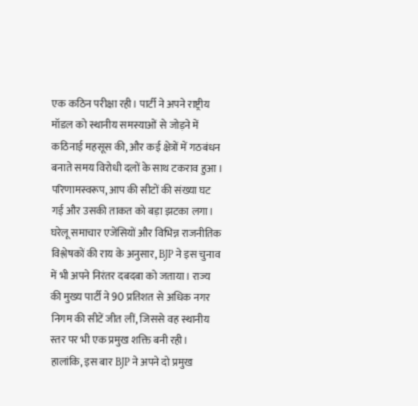एक कठिन परीक्षा रही। पार्टी ने अपने राष्ट्रीय मॉडल को स्थानीय समस्याओं से जोड़ने में कठिनाई महसूस की, और कई क्षेत्रों में गठबंधन बनाते समय विरोधी दलों के साथ टकराव हुआ। परिणामस्वरूप, आप की सीटों की संख्या घट गई और उसकी ताकत को बड़ा झटका लगा। घरेलू समाचार एजेंसियों और विभिन्न राजनीतिक विश्लेषकों की राय के अनुसार, BJP ने इस चुनाव में भी अपने निरंतर दबदबा को जताया। राज्य की मुख्य पार्टी ने 90 प्रतिशत से अधिक नगर निगम की सीटें जीत लीं, जिससे वह स्थानीय स्तर पर भी एक प्रमुख शक्ति बनी रही। हालांकि, इस बार BJP ने अपने दो प्रमुख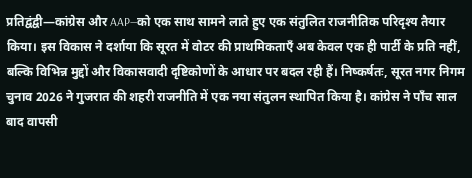प्रतिद्वंद्वी—कांग्रेस और AAP—को एक साथ सामने लाते हुए एक संतुलित राजनीतिक परिदृश्य तैयार किया। इस विकास ने दर्शाया कि सूरत में वोटर की प्राथमिकताएँ अब केवल एक ही पार्टी के प्रति नहीं, बल्कि विभिन्न मुद्दों और विकासवादी दृष्टिकोणों के आधार पर बदल रही हैं। निष्कर्षतः, सूरत नगर निगम चुनाव 2026 ने गुजरात की शहरी राजनीति में एक नया संतुलन स्थापित किया है। कांग्रेस ने पाँच साल बाद वापसी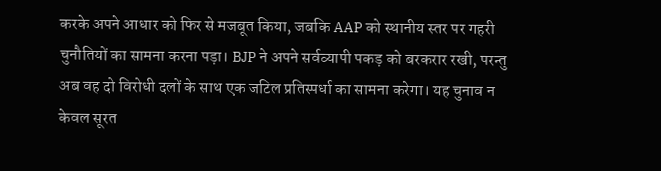करके अपने आधार को फिर से मजबूत किया, जबकि AAP को स्थानीय स्तर पर गहरी चुनौतियों का सामना करना पड़ा। BJP ने अपने सर्वव्यापी पकड़ को बरकरार रखी, परन्तु अब वह दो विरोधी दलों के साथ एक जटिल प्रतिस्पर्धा का सामना करेगा। यह चुनाव न केवल सूरत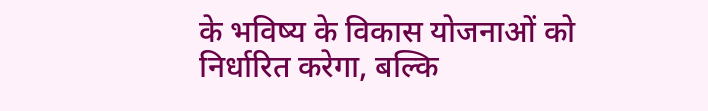के भविष्य के विकास योजनाओं को निर्धारित करेगा, बल्कि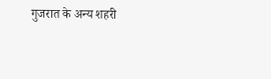गुजरात के अन्य शहरी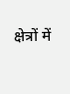क्षेत्रों में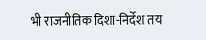भी राजनीतिक दिशा-निर्देश तय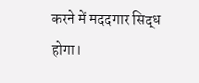करने में मददगार सिद्ध होगा।